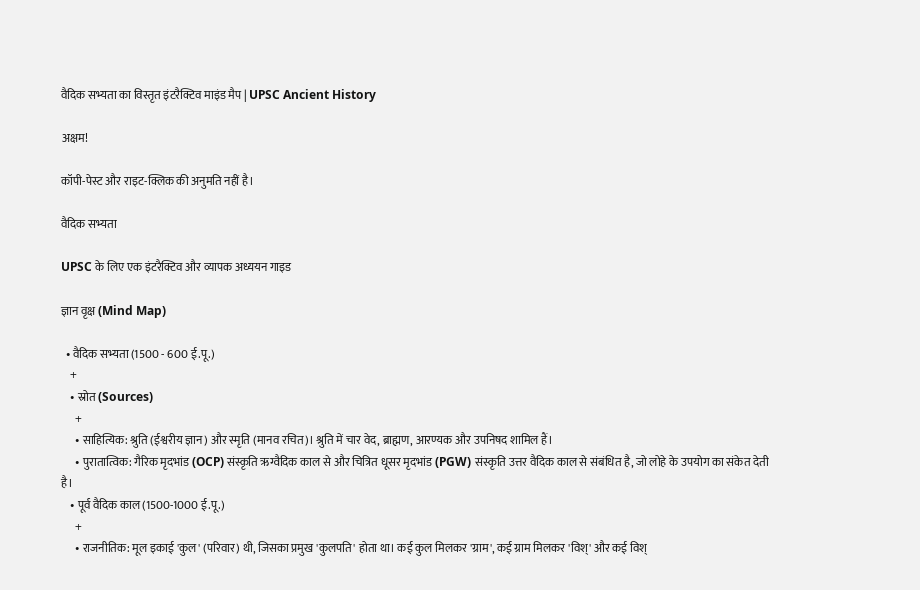वैदिक सभ्यता का विस्तृत इंटरैक्टिव माइंड मैप | UPSC Ancient History

अक्षम!

कॉपी-पेस्ट और राइट-क्लिक की अनुमति नहीं है।

वैदिक सभ्यता

UPSC के लिए एक इंटरैक्टिव और व्यापक अध्ययन गाइड

ज्ञान वृक्ष (Mind Map)

  • वैदिक सभ्यता (1500 - 600 ई.पू.)
    +
    • स्रोत (Sources)
      +
      • साहित्यिक: श्रुति (ईश्वरीय ज्ञान) और स्मृति (मानव रचित)। श्रुति में चार वेद, ब्राह्मण, आरण्यक और उपनिषद शामिल हैं।
      • पुरातात्विक: गैरिक मृदभांड (OCP) संस्कृति ऋग्वैदिक काल से और चित्रित धूसर मृदभांड (PGW) संस्कृति उत्तर वैदिक काल से संबंधित है, जो लोहे के उपयोग का संकेत देती है।
    • पूर्व वैदिक काल (1500-1000 ई.पू.)
      +
      • राजनीतिक: मूल इकाई 'कुल' (परिवार) थी, जिसका प्रमुख 'कुलपति' होता था। कई कुल मिलकर 'ग्राम', कई ग्राम मिलकर 'विश्' और कई विश्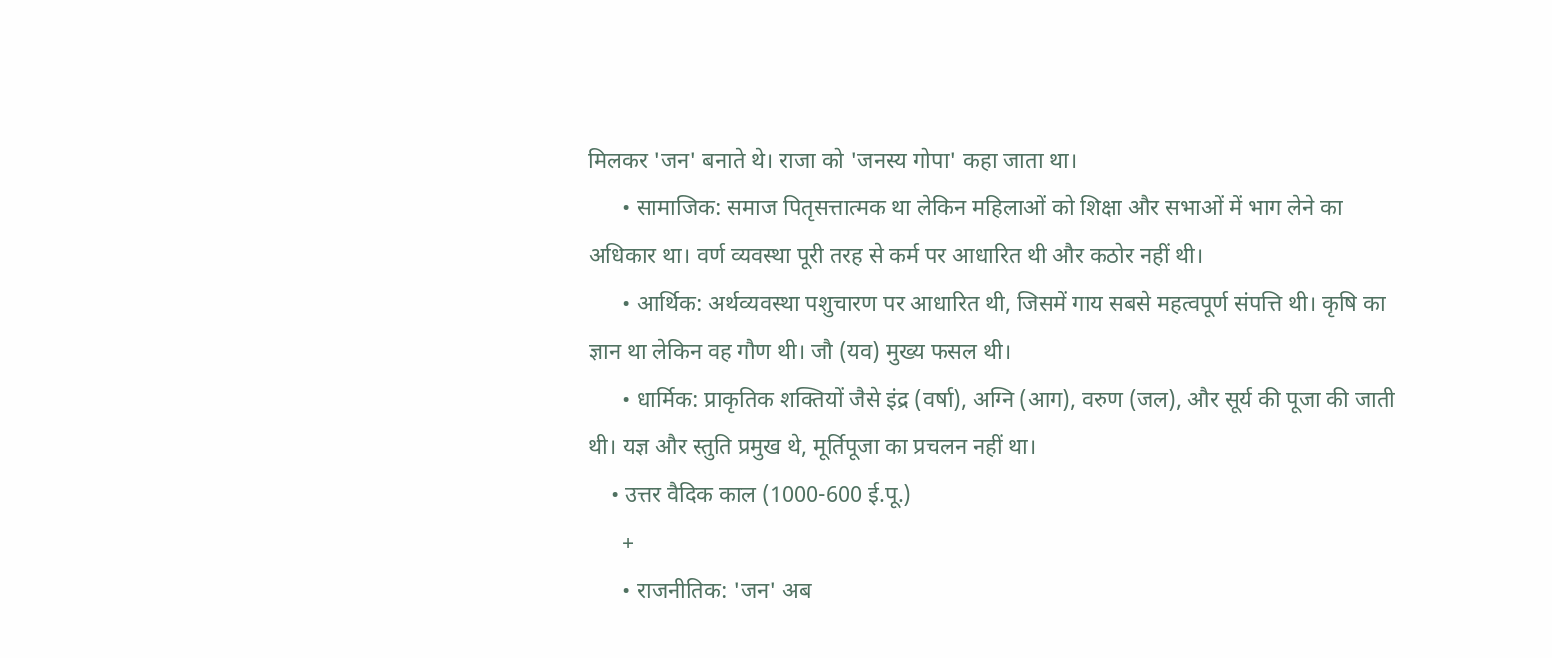मिलकर 'जन' बनाते थे। राजा को 'जनस्य गोपा' कहा जाता था।
      • सामाजिक: समाज पितृसत्तात्मक था लेकिन महिलाओं को शिक्षा और सभाओं में भाग लेने का अधिकार था। वर्ण व्यवस्था पूरी तरह से कर्म पर आधारित थी और कठोर नहीं थी।
      • आर्थिक: अर्थव्यवस्था पशुचारण पर आधारित थी, जिसमें गाय सबसे महत्वपूर्ण संपत्ति थी। कृषि का ज्ञान था लेकिन वह गौण थी। जौ (यव) मुख्य फसल थी।
      • धार्मिक: प्राकृतिक शक्तियों जैसे इंद्र (वर्षा), अग्नि (आग), वरुण (जल), और सूर्य की पूजा की जाती थी। यज्ञ और स्तुति प्रमुख थे, मूर्तिपूजा का प्रचलन नहीं था।
    • उत्तर वैदिक काल (1000-600 ई.पू.)
      +
      • राजनीतिक: 'जन' अब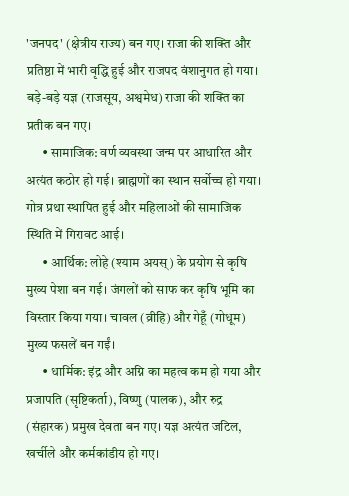'जनपद' (क्षेत्रीय राज्य) बन गए। राजा की शक्ति और प्रतिष्ठा में भारी वृद्धि हुई और राजपद वंशानुगत हो गया। बड़े-बड़े यज्ञ (राजसूय, अश्वमेध) राजा की शक्ति का प्रतीक बन गए।
      • सामाजिक: वर्ण व्यवस्था जन्म पर आधारित और अत्यंत कठोर हो गई। ब्राह्मणों का स्थान सर्वोच्च हो गया। गोत्र प्रथा स्थापित हुई और महिलाओं की सामाजिक स्थिति में गिरावट आई।
      • आर्थिक: लोहे (श्याम अयस्) के प्रयोग से कृषि मुख्य पेशा बन गई। जंगलों को साफ कर कृषि भूमि का विस्तार किया गया। चावल (व्रीहि) और गेहूँ (गोधूम) मुख्य फसलें बन गईं।
      • धार्मिक: इंद्र और अग्नि का महत्व कम हो गया और प्रजापति (सृष्टिकर्ता), विष्णु (पालक), और रुद्र (संहारक) प्रमुख देवता बन गए। यज्ञ अत्यंत जटिल, खर्चीले और कर्मकांडीय हो गए।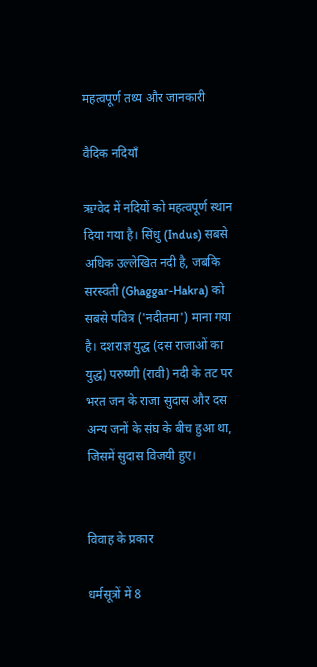महत्वपूर्ण तथ्य और जानकारी

वैदिक नदियाँ

ऋग्वेद में नदियों को महत्वपूर्ण स्थान दिया गया है। सिंधु (Indus) सबसे अधिक उल्लेखित नदी है, जबकि सरस्वती (Ghaggar-Hakra) को सबसे पवित्र ('नदीतमा') माना गया है। दशराज्ञ युद्ध (दस राजाओं का युद्ध) परुष्णी (रावी) नदी के तट पर भरत जन के राजा सुदास और दस अन्य जनों के संघ के बीच हुआ था, जिसमें सुदास विजयी हुए।


विवाह के प्रकार

धर्मसूत्रों में 8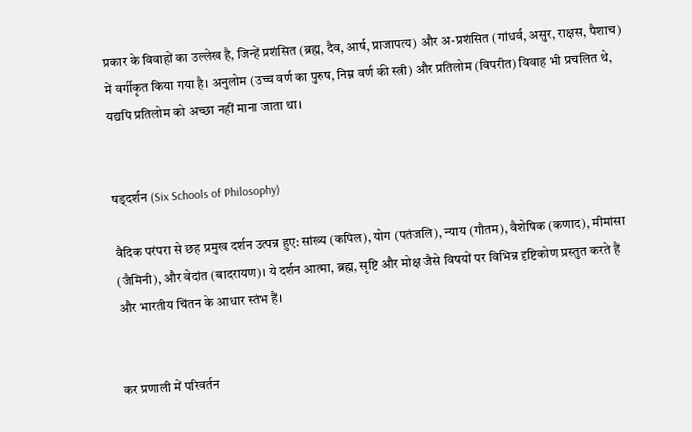प्रकार के विवाहों का उल्लेख है, जिन्हें प्रशंसित (ब्रह्म, दैव, आर्ष, प्राजापत्य) और अ-प्रशंसित (गांधर्व, असुर, राक्षस, पैशाच) में वर्गीकृत किया गया है। अनुलोम (उच्च वर्ण का पुरुष, निम्न वर्ण की स्त्री) और प्रतिलोम (विपरीत) विवाह भी प्रचलित थे, यद्यपि प्रतिलोम को अच्छा नहीं माना जाता था।


षड्दर्शन (Six Schools of Philosophy)

वैदिक परंपरा से छह प्रमुख दर्शन उत्पन्न हुए: सांख्य (कपिल), योग (पतंजलि), न्याय (गौतम), वैशेषिक (कणाद), मीमांसा (जैमिनी), और वेदांत (बादरायण)। ये दर्शन आत्मा, ब्रह्म, सृष्टि और मोक्ष जैसे विषयों पर विभिन्न दृष्टिकोण प्रस्तुत करते हैं और भारतीय चिंतन के आधार स्तंभ हैं।


कर प्रणाली में परिवर्तन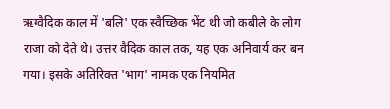ऋग्वैदिक काल में 'बलि' एक स्वैच्छिक भेंट थी जो कबीले के लोग राजा को देते थे। उत्तर वैदिक काल तक, यह एक अनिवार्य कर बन गया। इसके अतिरिक्त 'भाग' नामक एक नियमित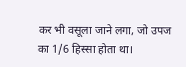कर भी वसूला जाने लगा, जो उपज का 1/6 हिस्सा होता था।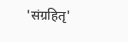'संग्रहितृ'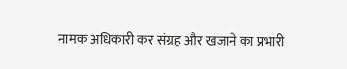नामक अधिकारी कर संग्रह और खजाने का प्रभारी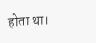होता था।